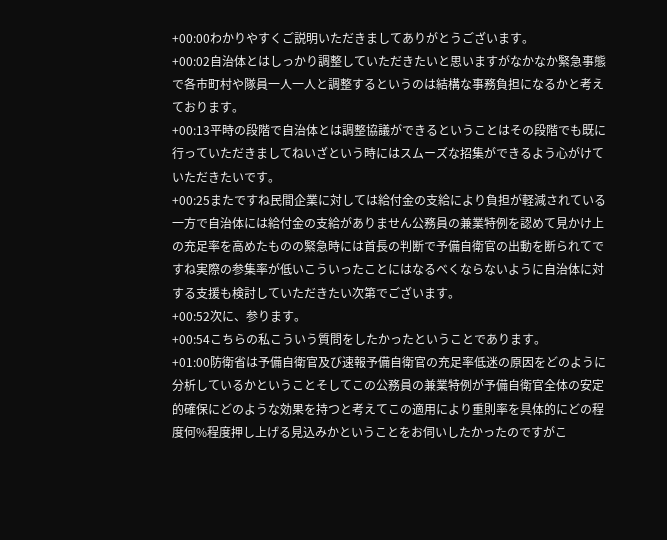+00:00わかりやすくご説明いただきましてありがとうございます。
+00:02自治体とはしっかり調整していただきたいと思いますがなかなか緊急事態で各市町村や隊員一人一人と調整するというのは結構な事務負担になるかと考えております。
+00:13平時の段階で自治体とは調整協議ができるということはその段階でも既に行っていただきましてねいざという時にはスムーズな招集ができるよう心がけていただきたいです。
+00:25またですね民間企業に対しては給付金の支給により負担が軽減されている一方で自治体には給付金の支給がありません公務員の兼業特例を認めて見かけ上の充足率を高めたものの緊急時には首長の判断で予備自衛官の出動を断られてですね実際の参集率が低いこういったことにはなるべくならないように自治体に対する支援も検討していただきたい次第でございます。
+00:52次に、参ります。
+00:54こちらの私こういう質問をしたかったということであります。
+01:00防衛省は予備自衛官及び速報予備自衛官の充足率低迷の原因をどのように分析しているかということそしてこの公務員の兼業特例が予備自衛官全体の安定的確保にどのような効果を持つと考えてこの適用により重則率を具体的にどの程度何%程度押し上げる見込みかということをお伺いしたかったのですがこ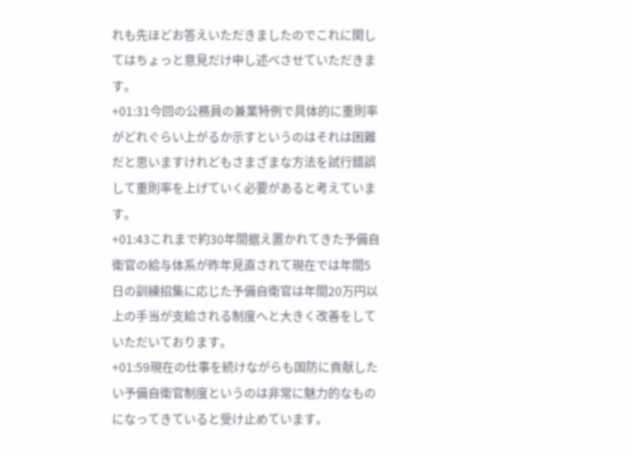れも先ほどお答えいただきましたのでこれに関してはちょっと意見だけ申し述べさせていただきます。
+01:31今回の公務員の兼業特例で具体的に重則率がどれぐらい上がるか示すというのはそれは困難だと思いますけれどもさまざまな方法を試行錯誤して重則率を上げていく必要があると考えています。
+01:43これまで約30年間据え置かれてきた予備自衛官の給与体系が昨年見直されて現在では年間5日の訓練招集に応じた予備自衛官は年間20万円以上の手当が支給される制度へと大きく改善をしていただいております。
+01:59現在の仕事を続けながらも国防に貢献したい予備自衛官制度というのは非常に魅力的なものになってきていると受け止めています。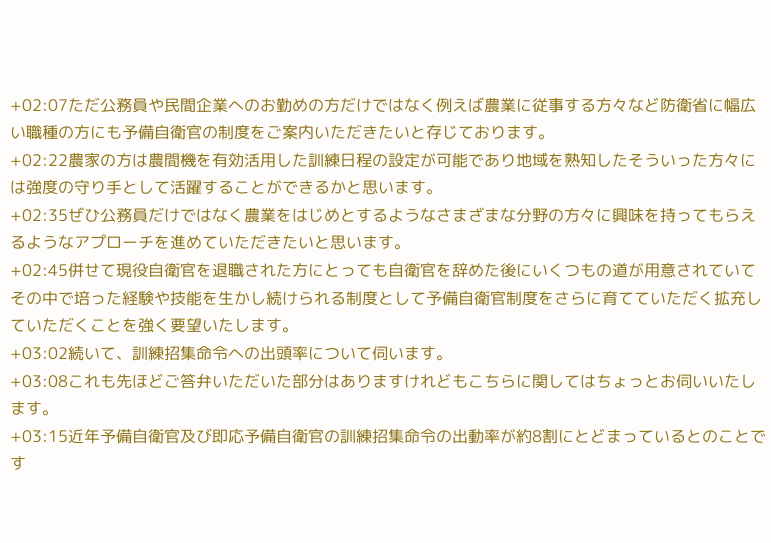+02:07ただ公務員や民間企業へのお勤めの方だけではなく例えば農業に従事する方々など防衛省に幅広い職種の方にも予備自衛官の制度をご案内いただきたいと存じております。
+02:22農家の方は農間機を有効活用した訓練日程の設定が可能であり地域を熟知したそういった方々には強度の守り手として活躍することができるかと思います。
+02:35ぜひ公務員だけではなく農業をはじめとするようなさまざまな分野の方々に興味を持ってもらえるようなアプローチを進めていただきたいと思います。
+02:45併せて現役自衛官を退職された方にとっても自衛官を辞めた後にいくつもの道が用意されていてその中で培った経験や技能を生かし続けられる制度として予備自衛官制度をさらに育てていただく拡充していただくことを強く要望いたします。
+03:02続いて、訓練招集命令への出頭率について伺います。
+03:08これも先ほどご答弁いただいた部分はありますけれどもこちらに関してはちょっとお伺いいたします。
+03:15近年予備自衛官及び即応予備自衛官の訓練招集命令の出動率が約8割にとどまっているとのことです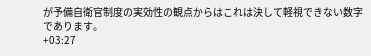が予備自衛官制度の実効性の観点からはこれは決して軽視できない数字であります。
+03:27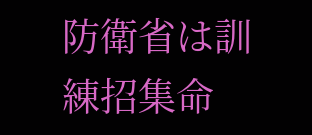防衛省は訓練招集命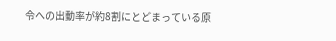令への出動率が約8割にとどまっている原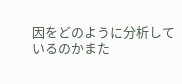因をどのように分析しているのかまた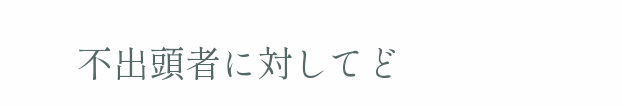不出頭者に対してど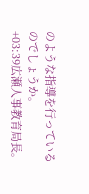のような指導を行っているのでしょうか。
+03:39広瀬人事教育局長。